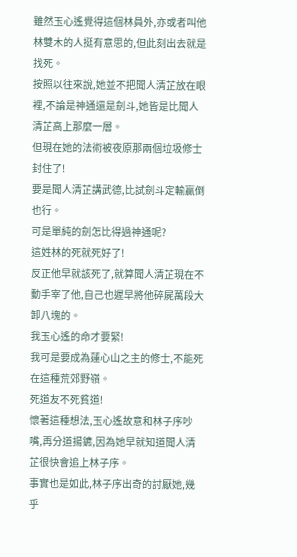雖然玉心遙覺得這個林員外,亦或者叫他林雙木的人挺有意思的,但此刻出去就是找死。
按照以往來說,她並不把聞人清芷放在眼裡,不論是神通還是劍斗,她皆是比聞人清芷高上那麼一層。
但現在她的法術被夜原那兩個垃圾修士封住了!
要是聞人清芷講武德,比試劍斗定輸贏倒也行。
可是單純的劍怎比得過神通呢?
這姓林的死就死好了!
反正他早就該死了,就算聞人清芷現在不動手宰了他,自己也遲早將他碎屍萬段大卸八塊的。
我玉心遙的命才要緊!
我可是要成為蓮心山之主的修士,不能死在這種荒郊野嶺。
死道友不死貧道!
懷著這種想法,玉心遙故意和林子序吵嘴,再分道揚鑣,因為她早就知道聞人清芷很快會追上林子序。
事實也是如此,林子序出奇的討厭她,幾乎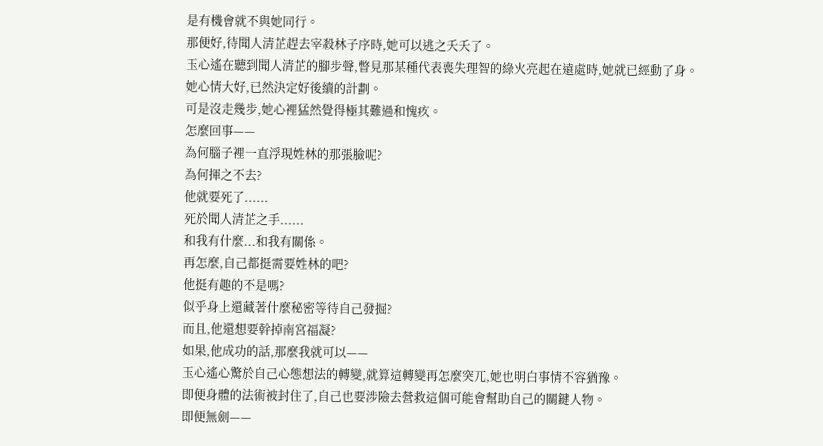是有機會就不與她同行。
那便好,待聞人清芷趕去宰殺林子序時,她可以逃之夭夭了。
玉心遙在聽到聞人清芷的腳步聲,瞥見那某種代表喪失理智的綠火亮起在遠處時,她就已經動了身。
她心情大好,已然決定好後續的計劃。
可是沒走幾步,她心裡猛然覺得極其難過和愧疚。
怎麼回事——
為何腦子裡一直浮現姓林的那張臉呢?
為何揮之不去?
他就要死了......
死於聞人清芷之手......
和我有什麼...和我有關係。
再怎麼,自己都挺需要姓林的吧?
他挺有趣的不是嗎?
似乎身上還藏著什麼秘密等待自己發掘?
而且,他還想要幹掉南宮福凝?
如果,他成功的話,那麼我就可以——
玉心遙心驚於自己心態想法的轉變,就算這轉變再怎麼突兀,她也明白事情不容猶豫。
即便身體的法術被封住了,自己也要涉險去營救這個可能會幫助自己的關鍵人物。
即便無劍——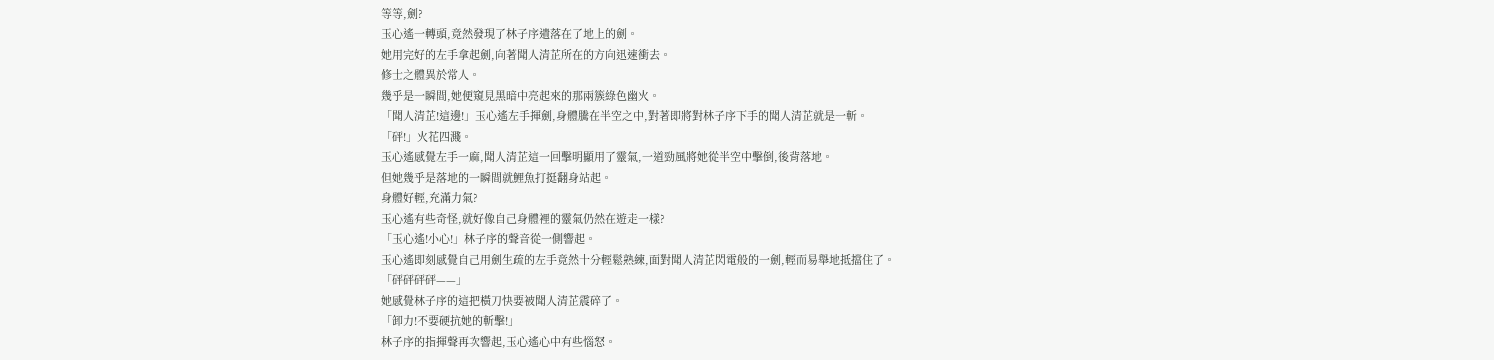等等,劍?
玉心遙一轉頭,竟然發現了林子序遺落在了地上的劍。
她用完好的左手拿起劍,向著聞人清芷所在的方向迅速衝去。
修士之體異於常人。
幾乎是一瞬間,她便窺見黑暗中亮起來的那兩簇綠色幽火。
「聞人清芷!這邊!」玉心遙左手揮劍,身體騰在半空之中,對著即將對林子序下手的聞人清芷就是一斬。
「砰!」火花四濺。
玉心遙感覺左手一麻,聞人清芷這一回擊明顯用了靈氣,一道勁風將她從半空中擊倒,後背落地。
但她幾乎是落地的一瞬間就鯉魚打挺翻身站起。
身體好輕,充滿力氣?
玉心遙有些奇怪,就好像自己身體裡的靈氣仍然在遊走一樣?
「玉心遙!小心!」林子序的聲音從一側響起。
玉心遙即刻感覺自己用劍生疏的左手竟然十分輕鬆熟練,面對聞人清芷閃電般的一劍,輕而易舉地抵擋住了。
「砰砰砰砰——」
她感覺林子序的這把橫刀快要被聞人清芷震碎了。
「卸力!不要硬抗她的斬擊!」
林子序的指揮聲再次響起,玉心遙心中有些惱怒。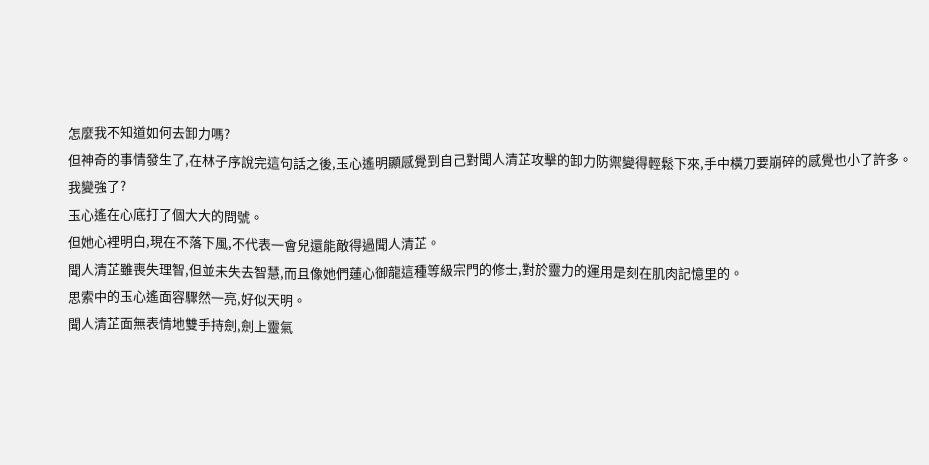怎麼我不知道如何去卸力嗎?
但神奇的事情發生了,在林子序說完這句話之後,玉心遙明顯感覺到自己對聞人清芷攻擊的卸力防禦變得輕鬆下來,手中橫刀要崩碎的感覺也小了許多。
我變強了?
玉心遙在心底打了個大大的問號。
但她心裡明白,現在不落下風,不代表一會兒還能敵得過聞人清芷。
聞人清芷雖喪失理智,但並未失去智慧,而且像她們蓮心御龍這種等級宗門的修士,對於靈力的運用是刻在肌肉記憶里的。
思索中的玉心遙面容驟然一亮,好似天明。
聞人清芷面無表情地雙手持劍,劍上靈氣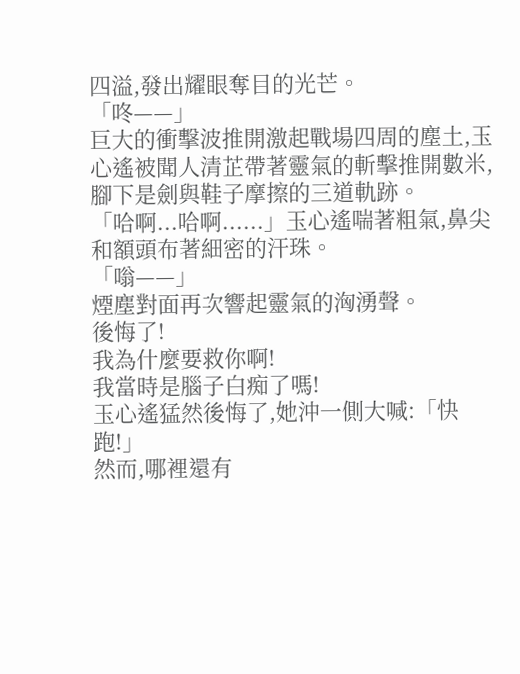四溢,發出耀眼奪目的光芒。
「咚——」
巨大的衝擊波推開激起戰場四周的塵土,玉心遙被聞人清芷帶著靈氣的斬擊推開數米,腳下是劍與鞋子摩擦的三道軌跡。
「哈啊...哈啊......」玉心遙喘著粗氣,鼻尖和額頭布著細密的汗珠。
「嗡——」
煙塵對面再次響起靈氣的洶湧聲。
後悔了!
我為什麼要救你啊!
我當時是腦子白痴了嗎!
玉心遙猛然後悔了,她沖一側大喊:「快跑!」
然而,哪裡還有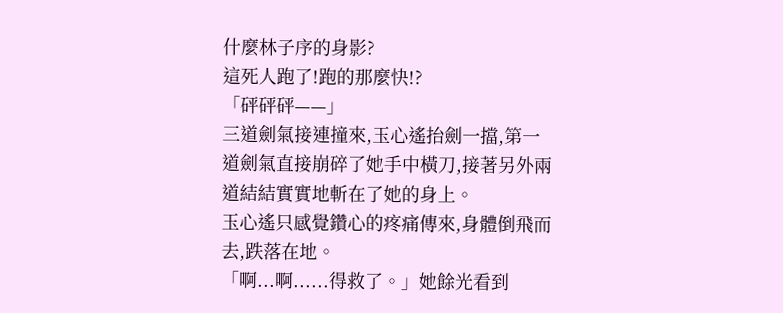什麼林子序的身影?
這死人跑了!跑的那麼快!?
「砰砰砰——」
三道劍氣接連撞來,玉心遙抬劍一擋,第一道劍氣直接崩碎了她手中橫刀,接著另外兩道結結實實地斬在了她的身上。
玉心遙只感覺鑽心的疼痛傳來,身體倒飛而去,跌落在地。
「啊...啊......得救了。」她餘光看到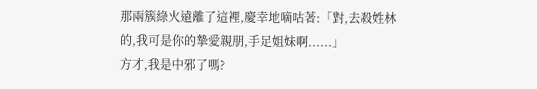那兩簇綠火遠離了這裡,慶幸地嘀咕著:「對,去殺姓林的,我可是你的摯愛親朋,手足姐妹啊......」
方才,我是中邪了嗎?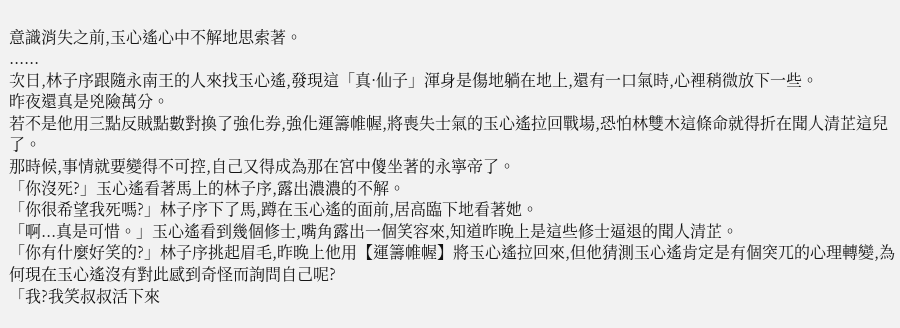意識消失之前,玉心遙心中不解地思索著。
......
次日,林子序跟隨永南王的人來找玉心遙,發現這「真·仙子」渾身是傷地躺在地上,還有一口氣時,心裡稍微放下一些。
昨夜還真是兇險萬分。
若不是他用三點反賊點數對換了強化券,強化運籌帷幄,將喪失士氣的玉心遙拉回戰場,恐怕林雙木這條命就得折在聞人清芷這兒了。
那時候,事情就要變得不可控,自己又得成為那在宮中傻坐著的永寧帝了。
「你沒死?」玉心遙看著馬上的林子序,露出濃濃的不解。
「你很希望我死嗎?」林子序下了馬,蹲在玉心遙的面前,居高臨下地看著她。
「啊...真是可惜。」玉心遙看到幾個修士,嘴角露出一個笑容來,知道昨晚上是這些修士逼退的聞人清芷。
「你有什麼好笑的?」林子序挑起眉毛,昨晚上他用【運籌帷幄】將玉心遙拉回來,但他猜測玉心遙肯定是有個突兀的心理轉變,為何現在玉心遙沒有對此感到奇怪而詢問自己呢?
「我?我笑叔叔活下來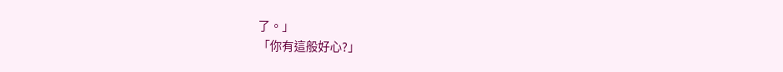了。」
「你有這般好心?」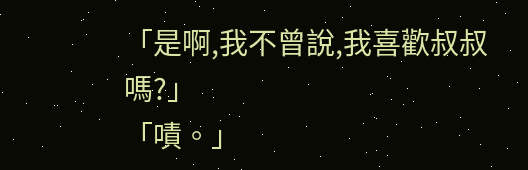「是啊,我不曾說,我喜歡叔叔嗎?」
「嘖。」